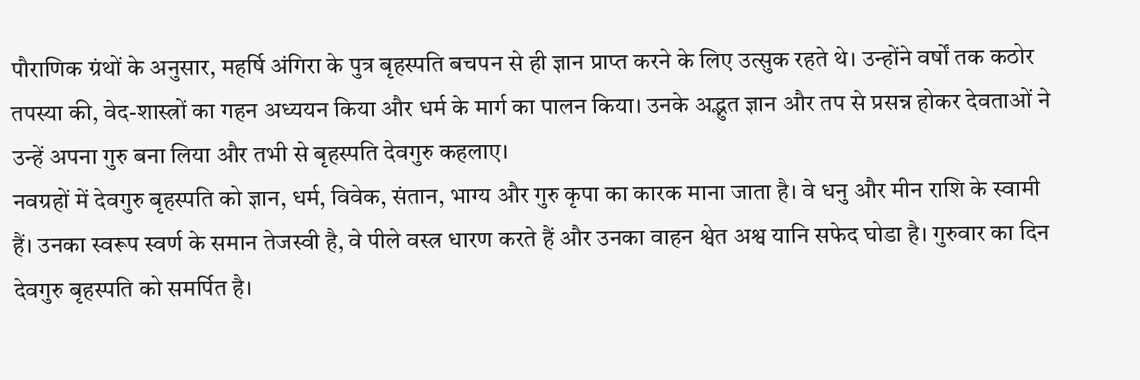पौराणिक ग्रंथों के अनुसार, महर्षि अंगिरा के पुत्र बृहस्पति बचपन से ही ज्ञान प्राप्त करने के लिए उत्सुक रहते थे। उन्होंने वर्षों तक कठोर तपस्या की, वेद-शास्त्रों का गहन अध्ययन किया और धर्म के मार्ग का पालन किया। उनके अद्भुत ज्ञान और तप से प्रसन्न होकर देवताओं ने उन्हें अपना गुरु बना लिया और तभी से बृहस्पति देवगुरु कहलाए।
नवग्रहों में देवगुरु बृहस्पति को ज्ञान, धर्म, विवेक, संतान, भाग्य और गुरु कृपा का कारक माना जाता है। वे धनु और मीन राशि के स्वामी हैं। उनका स्वरूप स्वर्ण के समान तेजस्वी है, वे पीले वस्त्र धारण करते हैं और उनका वाहन श्वेत अश्व यानि सफेद घोडा है। गुरुवार का दिन देवगुरु बृहस्पति को समर्पित है।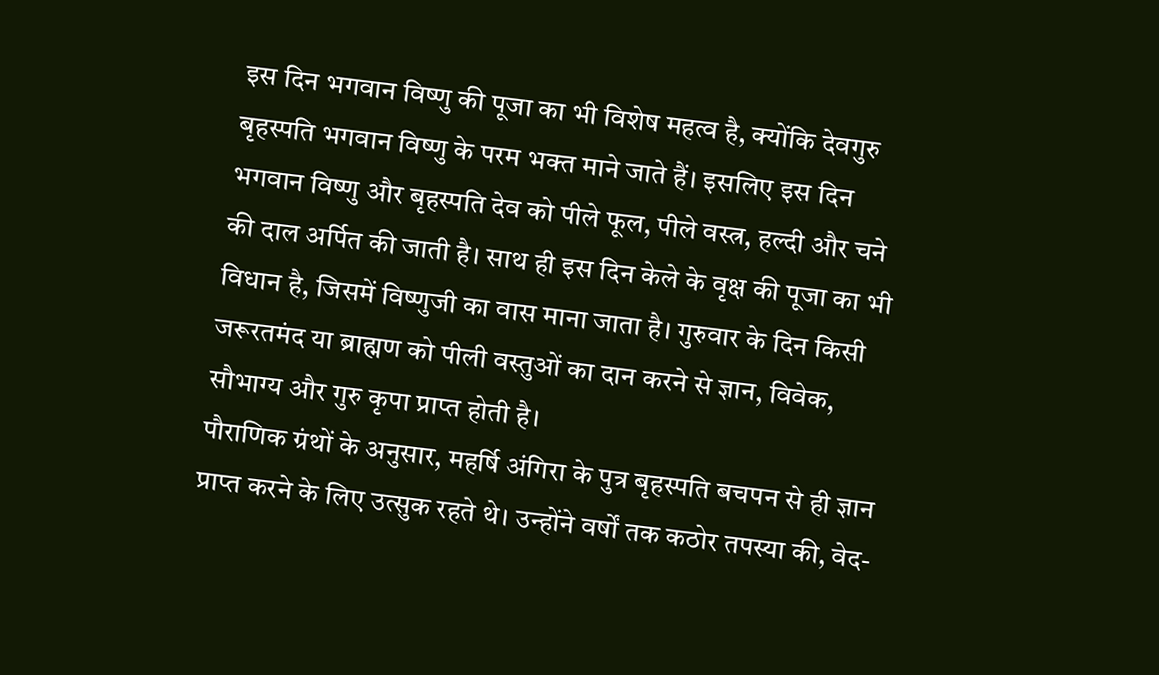इस दिन भगवान विष्णु की पूजा का भी विशेष महत्व है, क्योंकि देवगुरु बृहस्पति भगवान विष्णु के परम भक्त माने जाते हैं। इसलिए इस दिन भगवान विष्णु और बृहस्पति देव को पीले फूल, पीले वस्त्र, हल्दी और चने की दाल अर्पित की जाती है। साथ ही इस दिन केले के वृक्ष की पूजा का भी विधान है, जिसमें विष्णुजी का वास माना जाता है। गुरुवार के दिन किसी जरूरतमंद या ब्राह्मण को पीली वस्तुओं का दान करने से ज्ञान, विवेक, सौभाग्य और गुरु कृपा प्राप्त होती है।
पौराणिक ग्रंथों के अनुसार, महर्षि अंगिरा के पुत्र बृहस्पति बचपन से ही ज्ञान प्राप्त करने के लिए उत्सुक रहते थे। उन्होंने वर्षों तक कठोर तपस्या की, वेद-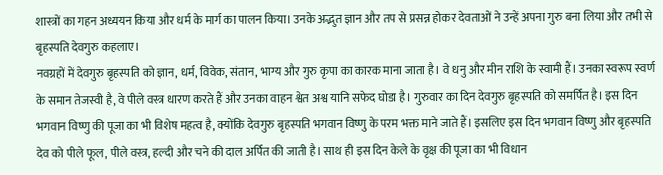शास्त्रों का गहन अध्ययन किया और धर्म के मार्ग का पालन किया। उनके अद्भुत ज्ञान और तप से प्रसन्न होकर देवताओं ने उन्हें अपना गुरु बना लिया और तभी से बृहस्पति देवगुरु कहलाए।
नवग्रहों में देवगुरु बृहस्पति को ज्ञान, धर्म, विवेक, संतान, भाग्य और गुरु कृपा का कारक माना जाता है। वे धनु और मीन राशि के स्वामी हैं। उनका स्वरूप स्वर्ण के समान तेजस्वी है, वे पीले वस्त्र धारण करते हैं और उनका वाहन श्वेत अश्व यानि सफेद घोडा है। गुरुवार का दिन देवगुरु बृहस्पति को समर्पित है। इस दिन भगवान विष्णु की पूजा का भी विशेष महत्व है, क्योंकि देवगुरु बृहस्पति भगवान विष्णु के परम भक्त माने जाते हैं। इसलिए इस दिन भगवान विष्णु और बृहस्पति देव को पीले फूल, पीले वस्त्र, हल्दी और चने की दाल अर्पित की जाती है। साथ ही इस दिन केले के वृक्ष की पूजा का भी विधान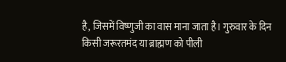है, जिसमें विष्णुजी का वास माना जाता है। गुरुवार के दिन किसी जरूरतमंद या ब्राह्मण को पीली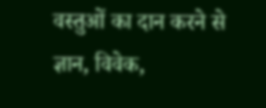वस्तुओं का दान करने से ज्ञान, विवेक,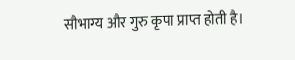सौभाग्य और गुरु कृपा प्राप्त होती है।